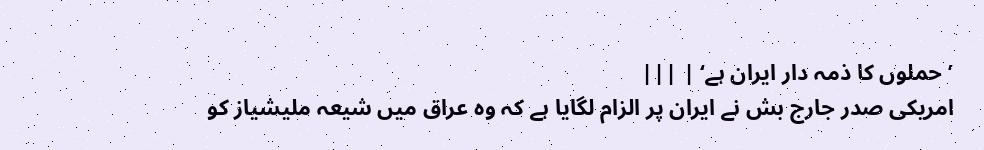’حملوں کا ذمہ دار ایران ہے‘ | |||
امریکی صدر جارج بش نے ایران پر الزام لگایا ہے کہ وہ عراق میں شیعہ ملیشیاز کو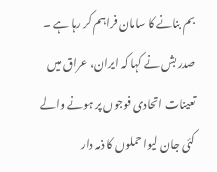بم بنانے کا سامان فراہم کر رہا ہے ۔ صدر بش نے کہا کہ ایران، عراق میں تعینات اتحادی فوجوں پر ہونے والے کئی جان لیوا حملوں کا ذمہ دار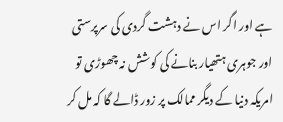ہے اور اگر اس نے دہشت گردی کی سرپرستی اور جوہری ہتھیار بنانے کی کوشش نہ چھوڑی تو امریکہ دنیا کے دیگر ممالک پر زور ڈالے گا کہ مل کر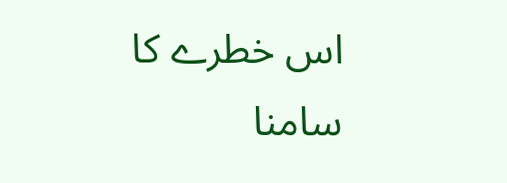اس خطرے کا سامنا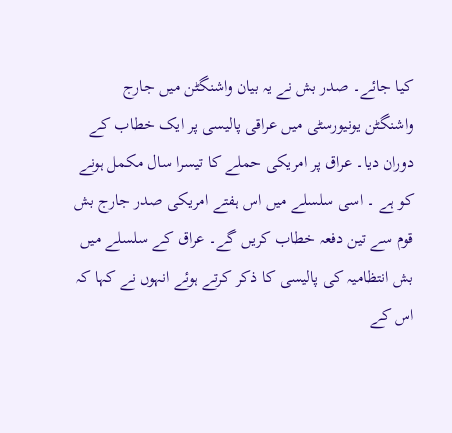کیا جائے۔ صدر بش نے یہ بیان واشنگٹن میں جارج واشنگٹن یونیورسٹی میں عراقی پالیسی پر ایک خطاب کے دوران دیا۔ عراق پر امریکی حملے کا تیسرا سال مکمل ہونے کو ہے ۔ اسی سلسلے میں اس ہفتے امریکی صدر جارج بش قوم سے تین دفعہ خطاب کریں گے۔ عراق کے سلسلے میں بش انتظامیہ کی پالیسی کا ذکر کرتے ہوئے انہوں نے کہا کہ اس کے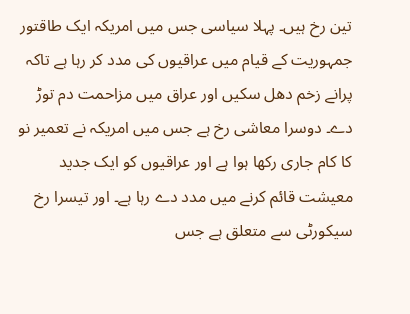تین رخ ہیں۔ پہلا سیاسی جس میں امریکہ ایک طاقتور جمہوریت کے قیام میں عراقیوں کی مدد کر رہا ہے تاکہ پرانے زخم دھل سکیں اور عراق میں مزاحمت دم توڑ دے۔ دوسرا معاشی رخ ہے جس میں امریکہ نے تعمیر نو کا کام جاری رکھا ہوا ہے اور عراقیوں کو ایک جدید معیشت قائم کرنے میں مدد دے رہا ہے۔ اور تیسرا رخ سیکورٹی سے متعلق ہے جس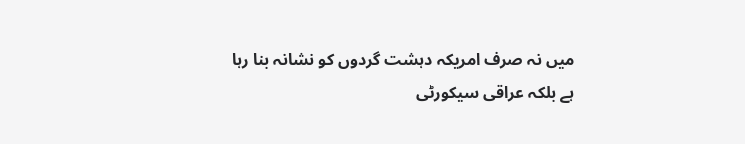میں نہ صرف امریکہ دہشت گردوں کو نشانہ بنا رہا ہے بلکہ عراقی سیکورٹی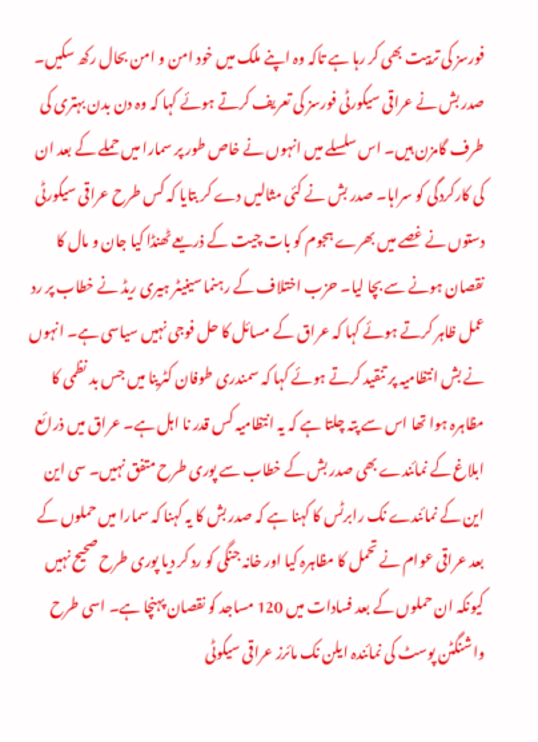فورسز کی تربیت بھی کر رہا ہے تاکہ وہ اپنے ملک میں خود امن و امن بحال رکھ سکیں۔ صدر بش نے عراقی سیکورٹی فورسز کی تعریف کرتے ہوئے کہا کہ وہ دن بدن بہتری کی طرف گامزن ہیں۔ اس سلسلے میں انہوں نے خاص طور پر سمارا میں حملے کے بعد ان کی کارکردگی کو سراہا۔ صدر بش نے کئی مثالیں دے کر بتایا کہ کس طرح عراقی سیکورٹی دستوں نے غصے میں بھرے ہجوم کو بات چیت کے ذریعے ٹھنڈا کیا جان و مال کا نقصان ہونے سے بچا لیا۔ حزب اختلاف کے رہنما سینیٹر ہیری ریڈ نے خطاب پر رد عمل ظاہر کرتے ہوئے کہا کہ عراق کے مسائل کا حل فوجی نہیں سیاسی ہے۔ انہوں نے بش انتظامیہ پر تنقید کرتے ہوئے کہا کہ سمندری طوفان کٹرینا میں جس بد نظمی کا مظاہرہ ہوا تھا اس سے پتہ چلتا ہے کہ یہ انتظامیہ کس قدر نا اہل ہے۔ عراق میں ذرائع ابلاغ کے نمائندے بھی صدر بش کے خطاب سے پوری طرح متفق نہیں۔ سی این این کے نمائندے نک رابرٹس کا کہنا ہے کہ صدر بش کا یہ کہنا کہ سمارا میں حملوں کے بعد عراقی عوام نے تحمل کا مظاہرہ کیا اور خانہ جنگی کو رد کر دیا پوری طرح صحیح نہیں کیونکہ ان حملوں کے بعد فسادات میں 120 مساجد کو نقصان پہنچا ہے۔ اسی طرح واشنگٹن پوسٹ کی نمائندہ ایلن نک مائرز عراقی سیکوٹی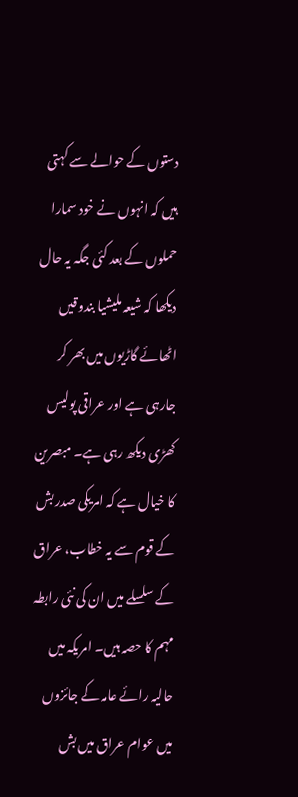دستوں کے حوالے سے کہتی ہیں کہ انہوں نے خود سمارا حملوں کے بعد کئی جگہ یہ حال دیکھا کہ شیعہ ملیشیا بندوقیں اٹھائے گاڑیوں میں بھر کر جارہی ہے اور عراقی پولیس کھڑی دیکھ رہی ہے۔ مبصرین کا خیال ہے کہ امریکی صدر بش کے قوم سے یہ خطاب، عراق کے سلسلے میں ان کی نئی رابطہ مہم کا حصہ ہیں۔ امریکہ میں حالیہ رائے عامہ کے جائزوں میں عوام عراق میں بش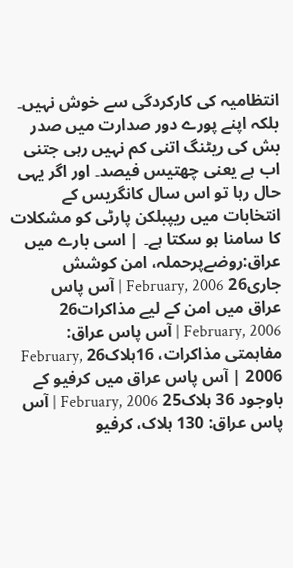انتظامیہ کی کارکردگی سے خوش نہیں۔ بلکہ اپنے پورے دور صدارت میں صدر بش کی ریٹنگ اتنی کم نہیں رہی جتنی اب ہے یعنی چھتیس فیصد۔ اور اگر یہی حال رہا تو اس سال کانگریس کے انتخابات میں ریپبلکن پارٹی کو مشکلات کا سامنا ہو سکتا ہے۔ | اسی بارے میں عراق:روضےپرحملہ، امن کوشش جاری26 February, 2006 | آس پاس عراق میں امن کے لیے مذاکرات26 February, 2006 | آس پاس عراق: مفاہمتی مذاکرات، 16ہلاک26 February, 2006 | آس پاس عراق میں کرفیو کے باوجود 36 ہلاک25 February, 2006 | آس پاس عراق: 130 ہلاک، کرفیو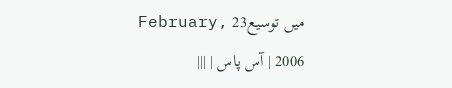میں توسیع23 February, 2006 | آس پاس | |||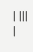| |||
|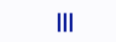|||